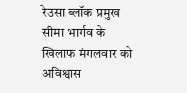रेउसा ब्लॉक प्रमुख सीमा भार्गव के खिलाफ मंगलवार को अविश्वास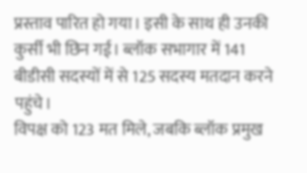प्रस्ताव पारित हो गया। इसी के साथ ही उनकी कुर्सी भी छिन गई। ब्लॉक सभागार में 141 बीडीसी सदस्यों में से 125 सदस्य मतदान करने पहुंचे।
विपक्ष को 123 मत मिले, जबकि ब्लॉक प्रमुख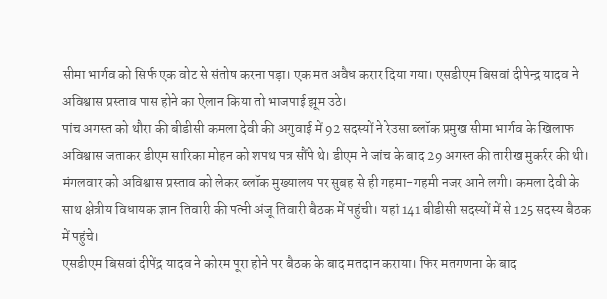सीमा भार्गव को सिर्फ एक वोट से संतोष करना पड़ा। एक मत अवैध करार दिया गया। एसडीएम बिसवां दीपेन्द्र यादव ने अविश्वास प्रस्ताव पास होने का ऐलान किया तो भाजपाई झूम उठे।
पांच अगस्त को थौरा की बीडीसी कमला देवी की अगुवाई में 92 सदस्यों ने रेउसा ब्लॉक प्रमुख सीमा भार्गव के खिलाफ अविश्वास जताकर डीएम सारिका मोहन को शपथ पत्र सौंपे थे। डीएम ने जांच के बाद 29 अगस्त की तारीख मुकर्रर की थी।
मंगलवार को अविश्वास प्रस्ताव को लेकर ब्लॉक मुख्यालय पर सुबह से ही गहमा-गहमी नजर आने लगी। कमला देवी के साथ क्षेत्रीय विधायक ज्ञान तिवारी की पत्नी अंजू तिवारी बैठक में पहुंची। यहां 141 बीडीसी सदस्यों में से 125 सदस्य बैठक में पहुंचे।
एसडीएम बिसवां दीपेंद्र यादव ने कोरम पूरा होने पर बैठक के बाद मतदान कराया। फिर मतगणना के बाद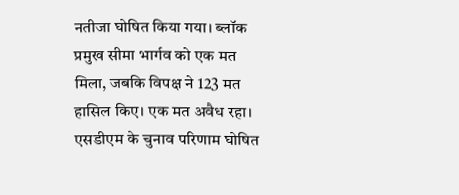नतीजा घोषित किया गया। ब्लॉक प्रमुख सीमा भार्गव को एक मत मिला, जबकि विपक्ष ने 123 मत हासिल किए। एक मत अवैध रहा। एसडीएम के चुनाव परिणाम घोषित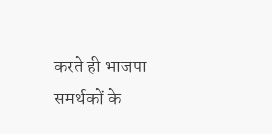करते ही भाजपा समर्थकों के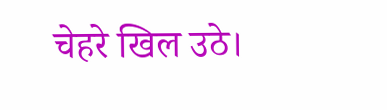चेहरे खिल उठे।